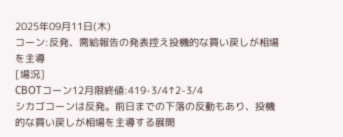2025年09月11日(木)
コーン:反発、需給報告の発表控え投機的な買い戻しが相場を主導
[場況]
CBOTコーン12月限終値:419-3/4↑2-3/4
シカゴコーンは反発。前日までの下落の反動もあり、投機的な買い戻しが相場を主導する展開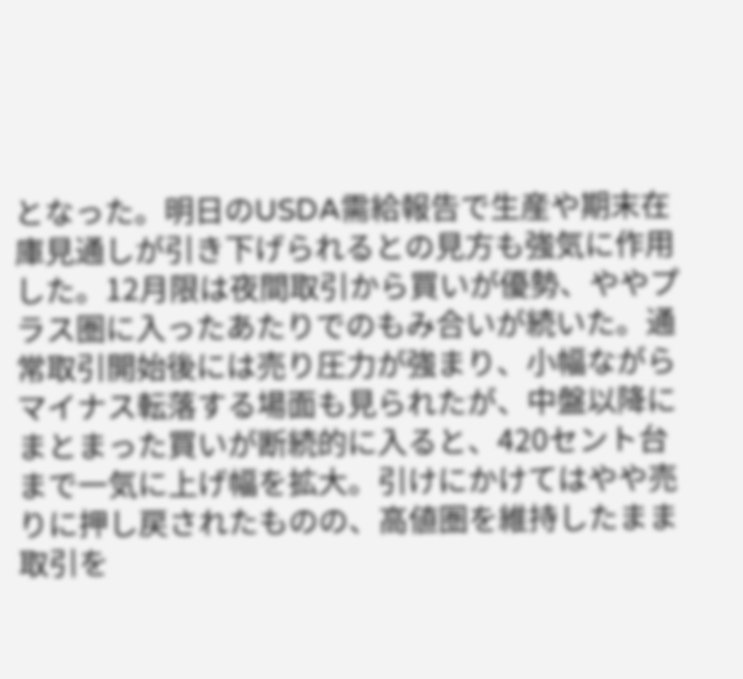となった。明日のUSDA需給報告で生産や期末在庫見通しが引き下げられるとの見方も強気に作用した。12月限は夜間取引から買いが優勢、ややプラス圏に入ったあたりでのもみ合いが続いた。通常取引開始後には売り圧力が強まり、小幅ながらマイナス転落する場面も見られたが、中盤以降にまとまった買いが断続的に入ると、420セント台まで一気に上げ幅を拡大。引けにかけてはやや売りに押し戻されたものの、高値圏を維持したまま取引を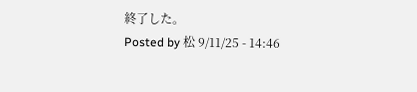終了した。
Posted by 松 9/11/25 - 14:46